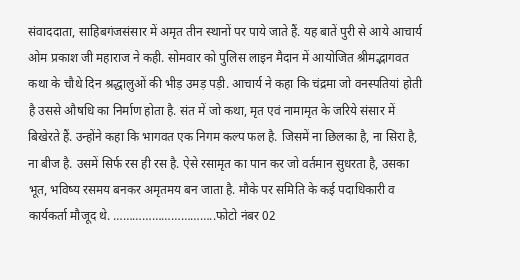संवाददाता, साहिबगंजसंसार में अमृत तीन स्थानों पर पाये जाते हैं. यह बातें पुरी से आये आचार्य ओम प्रकाश जी महाराज ने कही. सोमवार को पुलिस लाइन मैदान में आयोजित श्रीमद्भागवत कथा के चौथे दिन श्रद्धालुओं की भीड़ उमड़ पड़ी. आचार्य ने कहा कि चंद्रमा जो वनस्पतियां होती है उससे औषधि का निर्माण होता है. संत में जो कथा, मृत एवं नामामृत के जरिये संसार में बिखेरते हैं. उन्होंने कहा कि भागवत एक निगम कल्प फल है. जिसमें ना छिलका है, ना सिरा है, ना बीज है. उसमें सिर्फ रस ही रस है. ऐसे रसामृत का पान कर जो वर्तमान सुधरता है, उसका भूत, भविष्य रसमय बनकर अमृतमय बन जाता है. मौके पर समिति के कई पदाधिकारी व कार्यकर्ता मौजूद थे. …………………………..फोटो नंबर 02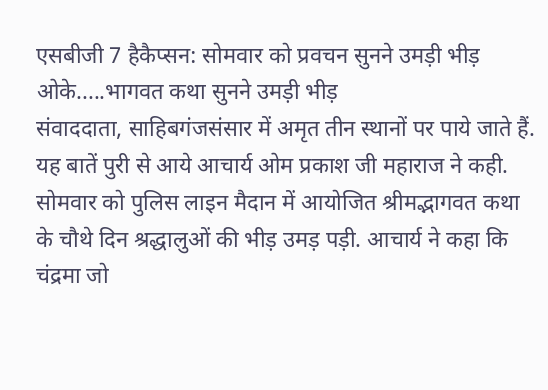एसबीजी 7 हैकैप्सन: सोमवार को प्रवचन सुनने उमड़ी भीड़
ओके.....भागवत कथा सुनने उमड़ी भीड़
संवाददाता, साहिबगंजसंसार में अमृत तीन स्थानों पर पाये जाते हैं. यह बातें पुरी से आये आचार्य ओम प्रकाश जी महाराज ने कही. सोमवार को पुलिस लाइन मैदान में आयोजित श्रीमद्भागवत कथा के चौथे दिन श्रद्धालुओं की भीड़ उमड़ पड़ी. आचार्य ने कहा कि चंद्रमा जो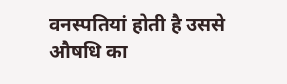वनस्पतियां होती है उससे औषधि का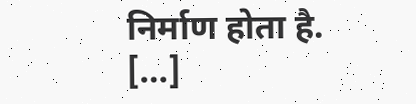निर्माण होता है. […]